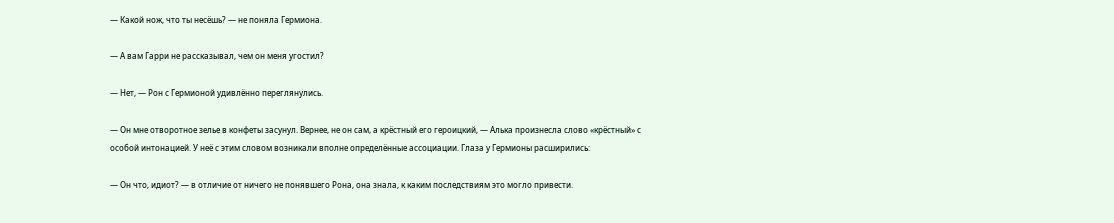— Какой нож, что ты несёшь? — не поняла Гермиона.

— А вам Гарри не рассказывал, чем он меня угостил?

— Нет, — Рон с Гермионой удивлённо переглянулись.

— Он мне отворотное зелье в конфеты засунул. Вернее, не он сам, а крёстный его героицкий, — Алька произнесла слово «крёстный» с особой интонацией. У неё с этим словом возникали вполне определённые ассоциации. Глаза у Гермионы расширились:

— Он что, идиот? — в отличие от ничего не понявшего Рона, она знала, к каким последствиям это могло привести.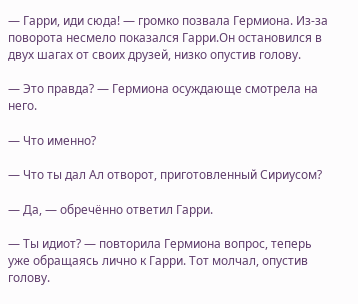— Гарри, иди сюда! — громко позвала Гермиона. Из-за поворота несмело показался Гарри.Он остановился в двух шагах от своих друзей, низко опустив голову.

— Это правда? — Гермиона осуждающе смотрела на него.

— Что именно?

— Что ты дал Ал отворот, приготовленный Сириусом?

— Да, — обречённо ответил Гарри.

— Ты идиот? — повторила Гермиона вопрос, теперь уже обращаясь лично к Гарри. Тот молчал, опустив голову.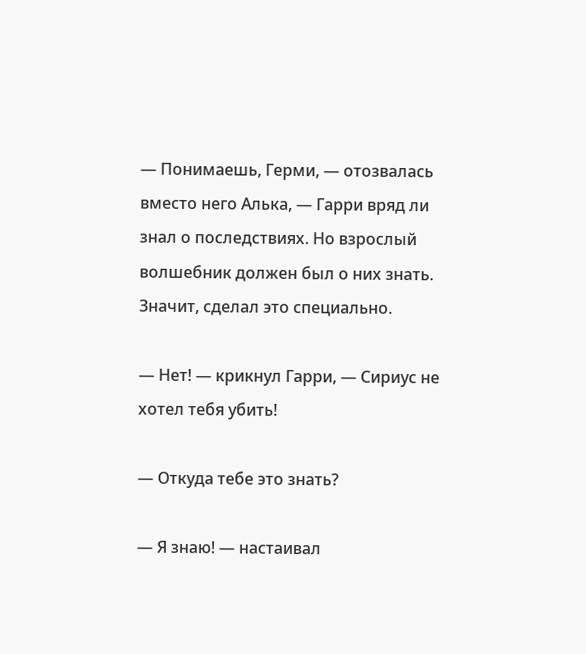— Понимаешь, Герми, — отозвалась вместо него Алька, — Гарри вряд ли знал о последствиях. Но взрослый волшебник должен был о них знать. Значит, сделал это специально.

— Нет! — крикнул Гарри, — Сириус не хотел тебя убить!

— Откуда тебе это знать?

— Я знаю! — настаивал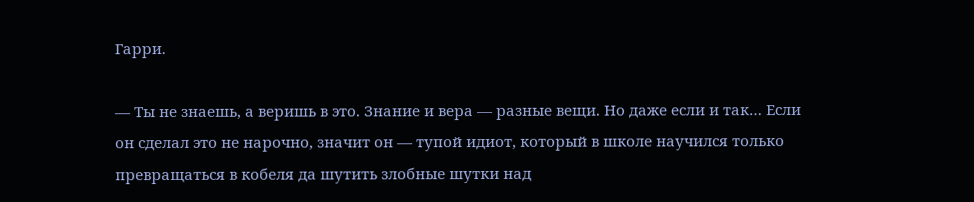Гарри.

— Ты не знаешь, а веришь в это. Знание и вера — разные вещи. Но даже если и так… Если он сделал это не нарочно, значит он — тупой идиот, который в школе научился только превращаться в кобеля да шутить злобные шутки над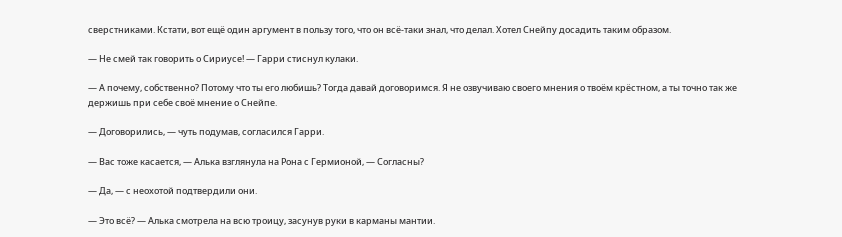сверстниками. Кстати, вот ещё один аргумент в пользу того, что он всё-таки знал, что делал. Хотел Снейпу досадить таким образом.

— Не смей так говорить о Сириусе! — Гарри стиснул кулаки.

— А почему, собственно? Потому что ты его любишь? Тогда давай договоримся. Я не озвучиваю своего мнения о твоём крёстном, а ты точно так же держишь при себе своё мнение о Снейпе.

— Договорились, — чуть подумав, согласился Гарри.

— Вас тоже касается, — Алька взглянула на Рона с Гермионой, — Согласны?

— Да, — с неохотой подтвердили они.

— Это всё? — Алька смотрела на всю троицу, засунув руки в карманы мантии.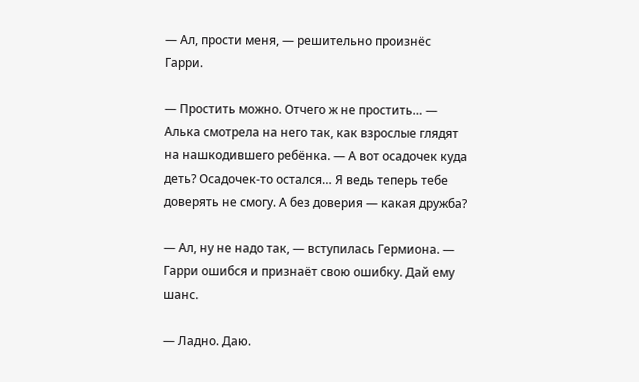— Ал, прости меня, — решительно произнёс Гарри.

— Простить можно. Отчего ж не простить… — Алька смотрела на него так, как взрослые глядят на нашкодившего ребёнка. — А вот осадочек куда деть? Осадочек-то остался… Я ведь теперь тебе доверять не смогу. А без доверия — какая дружба?

— Ал, ну не надо так, — вступилась Гермиона. — Гарри ошибся и признаёт свою ошибку. Дай ему шанс.

— Ладно. Даю.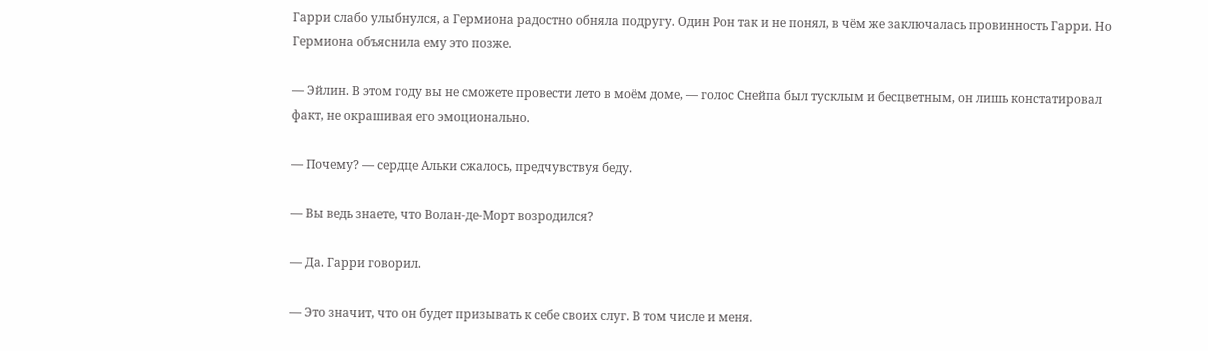Гарри слабо улыбнулся, а Гермиона радостно обняла подругу. Один Рон так и не понял, в чём же заключалась провинность Гарри. Но Гермиона объяснила ему это позже.

— Эйлин. В этом году вы не сможете провести лето в моём доме, — голос Снейпа был тусклым и бесцветным, он лишь констатировал факт, не окрашивая его эмоционально.

— Почему? — сердце Альки сжалось, предчувствуя беду.

— Вы ведь знаете, что Волан-де-Морт возродился?

— Да. Гарри говорил.

— Это значит, что он будет призывать к себе своих слуг. В том числе и меня.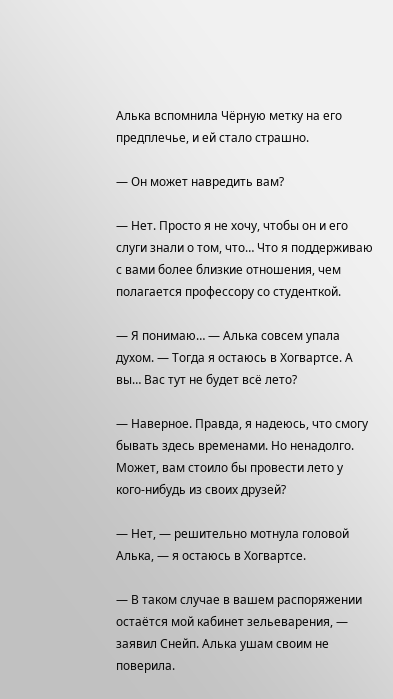Алька вспомнила Чёрную метку на его предплечье, и ей стало страшно.

— Он может навредить вам?

— Нет. Просто я не хочу, чтобы он и его слуги знали о том, что… Что я поддерживаю с вами более близкие отношения, чем полагается профессору со студенткой.

— Я понимаю… — Алька совсем упала духом. — Тогда я остаюсь в Хогвартсе. А вы… Вас тут не будет всё лето?

— Наверное. Правда, я надеюсь, что смогу бывать здесь временами. Но ненадолго. Может, вам стоило бы провести лето у кого-нибудь из своих друзей?

— Нет, — решительно мотнула головой Алька, — я остаюсь в Хогвартсе.

— В таком случае в вашем распоряжении остаётся мой кабинет зельеварения, — заявил Снейп. Алька ушам своим не поверила.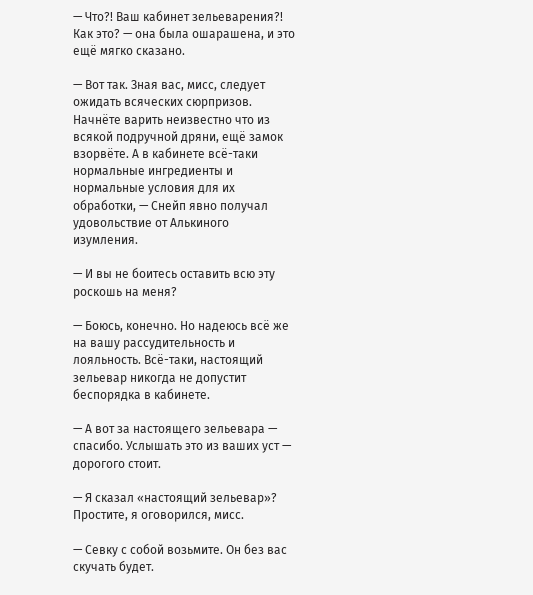— Что?! Ваш кабинет зельеварения?! Как это? — она была ошарашена, и это ещё мягко сказано.

— Вот так. Зная вас, мисс, следует ожидать всяческих сюрпризов. Начнёте варить неизвестно что из всякой подручной дряни, ещё замок взорвёте. А в кабинете всё-таки нормальные ингредиенты и нормальные условия для их обработки, — Снейп явно получал удовольствие от Алькиного изумления.

— И вы не боитесь оставить всю эту роскошь на меня?

— Боюсь, конечно. Но надеюсь всё же на вашу рассудительность и лояльность. Всё-таки, настоящий зельевар никогда не допустит беспорядка в кабинете.

— А вот за настоящего зельевара — спасибо. Услышать это из ваших уст — дорогого стоит.

— Я сказал «настоящий зельевар»? Простите, я оговорился, мисс.

— Севку с собой возьмите. Он без вас скучать будет.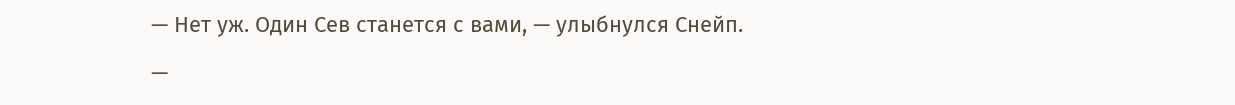— Нет уж. Один Сев станется с вами, — улыбнулся Снейп.

—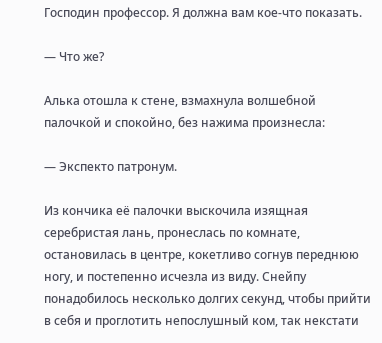Господин профессор. Я должна вам кое-что показать.

— Что же?

Алька отошла к стене, взмахнула волшебной палочкой и спокойно, без нажима произнесла:

— Экспекто патронум.

Из кончика её палочки выскочила изящная серебристая лань, пронеслась по комнате, остановилась в центре, кокетливо согнув переднюю ногу, и постепенно исчезла из виду. Снейпу понадобилось несколько долгих секунд, чтобы прийти в себя и проглотить непослушный ком, так некстати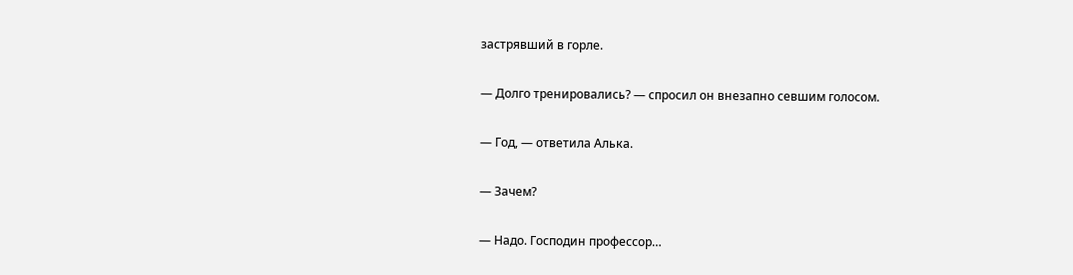застрявший в горле.

— Долго тренировались? — спросил он внезапно севшим голосом.

— Год, — ответила Алька.

— Зачем?

— Надо. Господин профессор…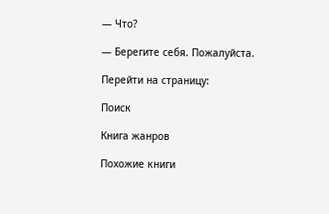— Что?

— Берегите себя. Пожалуйста.

Перейти на страницу:

Поиск

Книга жанров

Похожие книги